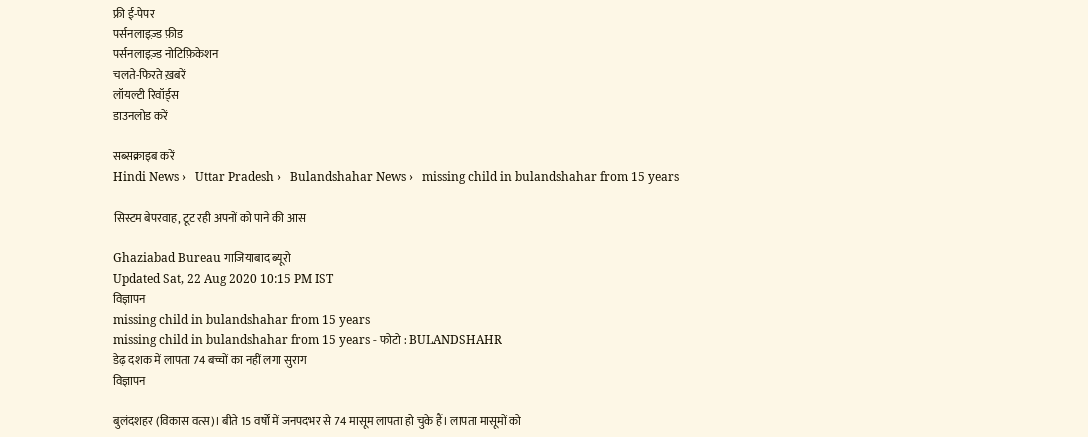फ्री ई-पेपर
पर्सनलाइज़्ड फ़ीड
पर्सनलाइज़्ड नोटिफ़िकेशन
चलते-फिरते ख़बरें
लॉयल्टी रिवॉर्ड्स
डाउनलोड करें

सब्सक्राइब करें
Hindi News ›   Uttar Pradesh ›   Bulandshahar News ›   missing child in bulandshahar from 15 years

सिस्टम बेपरवाह, टूट रही अपनों को पाने की आस

Ghaziabad Bureau गाजियाबाद ब्यूरो
Updated Sat, 22 Aug 2020 10:15 PM IST
विज्ञापन
missing child in bulandshahar from 15 years
missing child in bulandshahar from 15 years - फोटो : BULANDSHAHR
डेढ़ दशक में लापता 74 बच्चों का नहीं लगा सुराग
विज्ञापन

बुलंदशहर (विकास वत्स)। बीते 15 वर्षों में जनपदभर से 74 मासूम लापता हो चुके हैं। लापता मासूमों को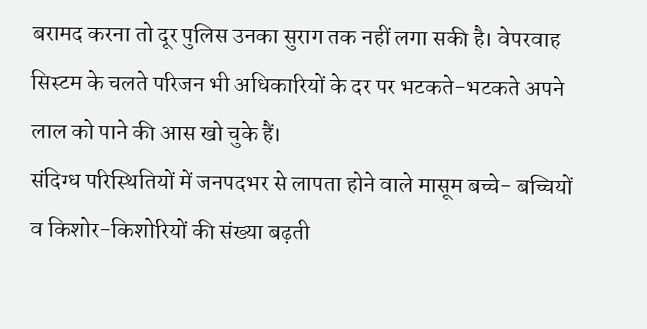बरामद करना तो दूर पुलिस उनका सुराग तक नहीं लगा सकी है। वेपरवाह सिस्टम के चलते परिजन भी अधिकारियों के दर पर भटकते-भटकते अपने लाल को पाने की आस खो चुके हैं।
संदिग्ध परिस्थितियों में जनपदभर से लापता होने वाले मासूम बच्चे- बच्चियों व किशोर-किशोरियों की संख्या बढ़ती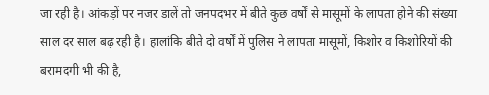जा रही है। आंकड़ों पर नजर डालें तो जनपदभर में बीते कुछ वर्षों से मासूमों के लापता होने की संख्या साल दर साल बढ़ रही है। हालांकि बीते दो वर्षों में पुलिस ने लापता मासूमों, किशोर व किशोरियों की बरामदगी भी की है,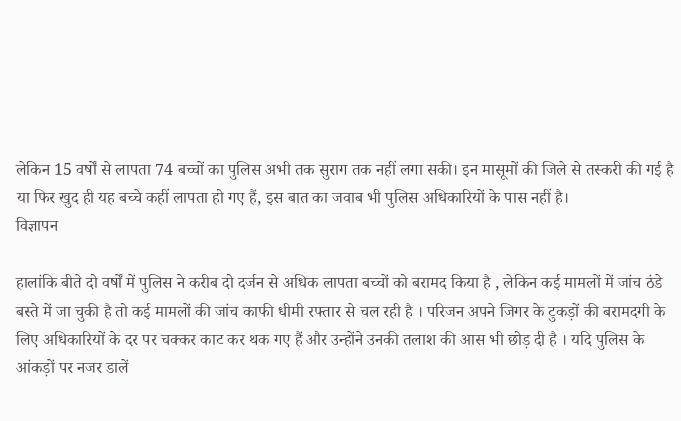लेकिन 15 वर्षों से लापता 74 बच्चों का पुलिस अभी तक सुराग तक नहीं लगा सकी। इन मासूमों की जिले से तस्करी की गई है या फिर खुद ही यह बच्चे कहीं लापता हो गए हैं, इस बात का जवाब भी पुलिस अधिकारियों के पास नहीं है।
विज्ञापन

हालांकि बीते दो वर्षों में पुलिस ने करीब दो दर्जन से अधिक लापता बच्चों को बरामद किया है , लेकिन कई मामलों में जांच ठंडे बस्ते में जा चुकी है तो कई मामलों की जांच काफी धीमी रफ्तार से चल रही है । परिजन अपने जिगर के टुकड़ों की बरामदगी के लिए अधिकारियों के दर पर चक्कर काट कर थक गए हैं और उन्होंने उनकी तलाश की आस भी छोड़ दी है । यदि पुलिस के आंकड़ों पर नजर डालें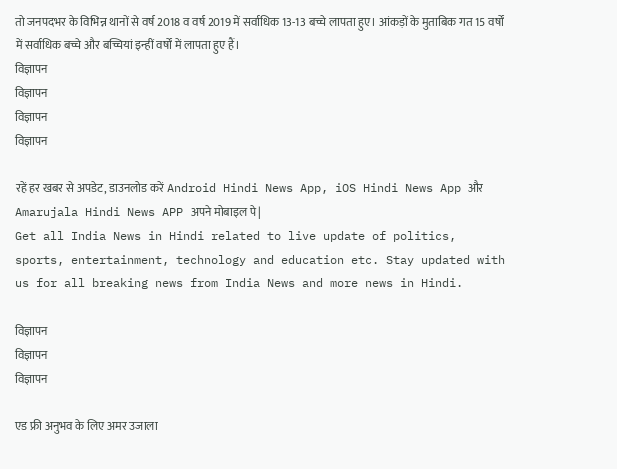तो जनपदभर के विभिन्न थानों से वर्ष 2018 व वर्ष 2019 में सर्वाधिक 13-13 बच्चे लापता हुए। आंकड़ों के मुताबिक गत 15 वर्षों में सर्वाधिक बच्चे और बच्चियां इन्हीं वर्षों में लापता हुए हैं।
विज्ञापन
विज्ञापन
विज्ञापन
विज्ञापन

रहें हर खबर से अपडेट, डाउनलोड करें Android Hindi News App, iOS Hindi News App और Amarujala Hindi News APP अपने मोबाइल पे|
Get all India News in Hindi related to live update of politics, sports, entertainment, technology and education etc. Stay updated with us for all breaking news from India News and more news in Hindi.

विज्ञापन
विज्ञापन
विज्ञापन

एड फ्री अनुभव के लिए अमर उजाला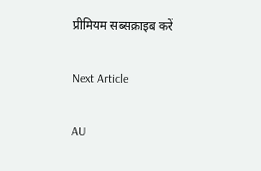प्रीमियम सब्सक्राइब करें

Next Article

AU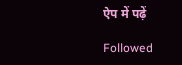ऐप में पढ़ें

Followed